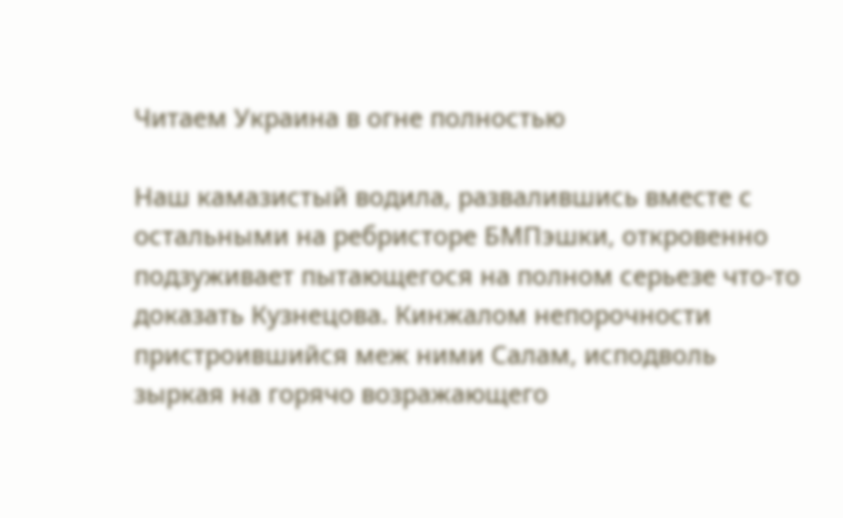Читаем Украина в огне полностью

Наш камазистый водила, развалившись вместе с остальными на ребристоре БМПэшки, откровенно подзуживает пытающегося на полном серьезе что-то доказать Кузнецова. Кинжалом непорочности пристроившийся меж ними Салам, исподволь зыркая на горячо возражающего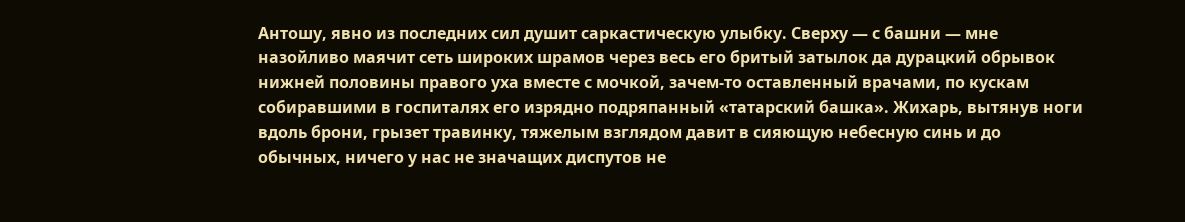Антошу, явно из последних сил душит саркастическую улыбку. Сверху — с башни — мне назойливо маячит сеть широких шрамов через весь его бритый затылок да дурацкий обрывок нижней половины правого уха вместе с мочкой, зачем-то оставленный врачами, по кускам собиравшими в госпиталях его изрядно подряпанный «татарский башка». Жихарь, вытянув ноги вдоль брони, грызет травинку, тяжелым взглядом давит в сияющую небесную синь и до обычных, ничего у нас не значащих диспутов не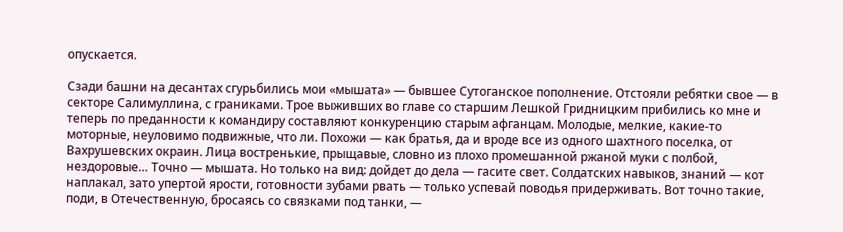опускается.

Сзади башни на десантах сгурьбились мои «мышата» — бывшее Сутоганское пополнение. Отстояли ребятки свое — в секторе Салимуллина, с граниками. Трое выживших во главе со старшим Лешкой Гридницким прибились ко мне и теперь по преданности к командиру составляют конкуренцию старым афганцам. Молодые, мелкие, какие-то моторные, неуловимо подвижные, что ли. Похожи — как братья, да и вроде все из одного шахтного поселка, от Вахрушевских окраин. Лица востренькие, прыщавые, словно из плохо промешанной ржаной муки с полбой, нездоровые… Точно — мышата. Но только на вид: дойдет до дела — гасите свет. Солдатских навыков, знаний — кот наплакал, зато упертой ярости, готовности зубами рвать — только успевай поводья придерживать. Вот точно такие, поди, в Отечественную, бросаясь со связками под танки, —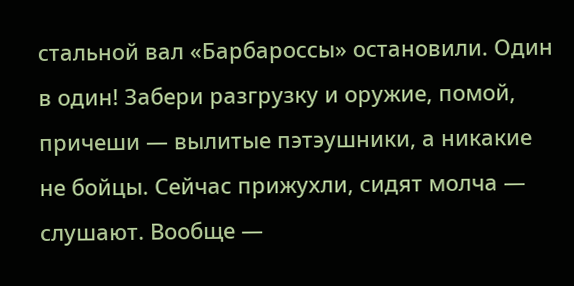стальной вал «Барбароссы» остановили. Один в один! Забери разгрузку и оружие, помой, причеши — вылитые пэтэушники, а никакие не бойцы. Сейчас прижухли, сидят молча — слушают. Вообще —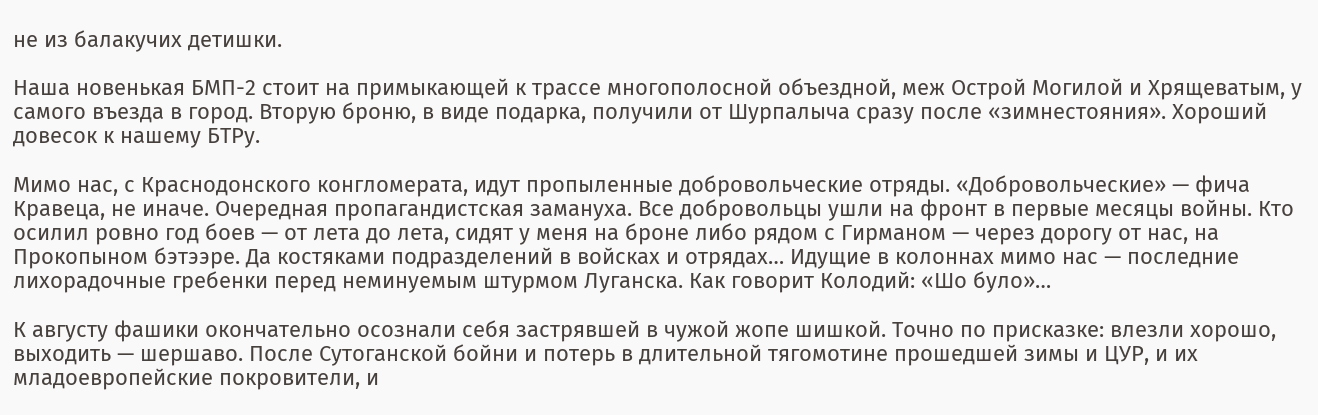не из балакучих детишки.

Наша новенькая БМП-2 стоит на примыкающей к трассе многополосной объездной, меж Острой Могилой и Хрящеватым, у самого въезда в город. Вторую броню, в виде подарка, получили от Шурпалыча сразу после «зимнестояния». Хороший довесок к нашему БТРу.

Мимо нас, с Краснодонского конгломерата, идут пропыленные добровольческие отряды. «Добровольческие» — фича Кравеца, не иначе. Очередная пропагандистская замануха. Все добровольцы ушли на фронт в первые месяцы войны. Кто осилил ровно год боев — от лета до лета, сидят у меня на броне либо рядом с Гирманом — через дорогу от нас, на Прокопыном бэтээре. Да костяками подразделений в войсках и отрядах… Идущие в колоннах мимо нас — последние лихорадочные гребенки перед неминуемым штурмом Луганска. Как говорит Колодий: «Шо було»…

К августу фашики окончательно осознали себя застрявшей в чужой жопе шишкой. Точно по присказке: влезли хорошо, выходить — шершаво. После Сутоганской бойни и потерь в длительной тягомотине прошедшей зимы и ЦУР, и их младоевропейские покровители, и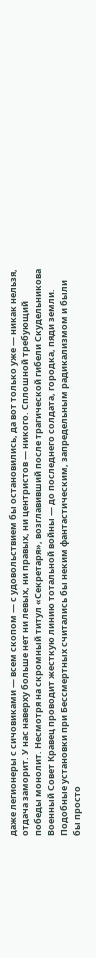даже легионеры с сичовиками — всем скопом — с удовольствием бы остановились, да вот только уже — никак нельзя, отдача заморит. У нас наверху больше нет ни левых, ни правых, ни центристов — никого. Сплошной требующий победы монолит. Несмотря на скромный титул «Секретаря», возглавивший после трагической гибели Скудельникова Военный Совет Кравец проводит жесткую линию тотальной войны — до последнего солдата, городка, пяди земли. Подобные установки при Бессмертных считались бы неким фантастическим, запредельным радикализмом и были бы просто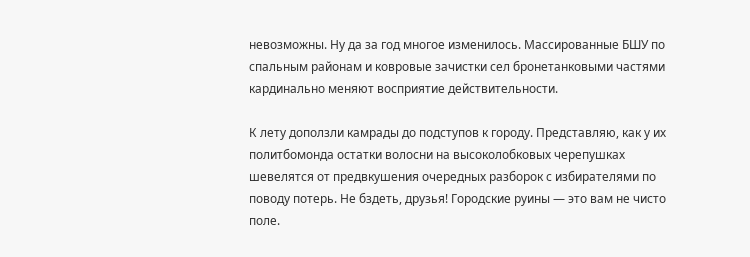невозможны. Ну да за год многое изменилось. Массированные БШУ по спальным районам и ковровые зачистки сел бронетанковыми частями кардинально меняют восприятие действительности.

К лету доползли камрады до подступов к городу. Представляю, как у их политбомонда остатки волосни на высоколобковых черепушках шевелятся от предвкушения очередных разборок с избирателями по поводу потерь. Не бздеть, друзья! Городские руины — это вам не чисто поле.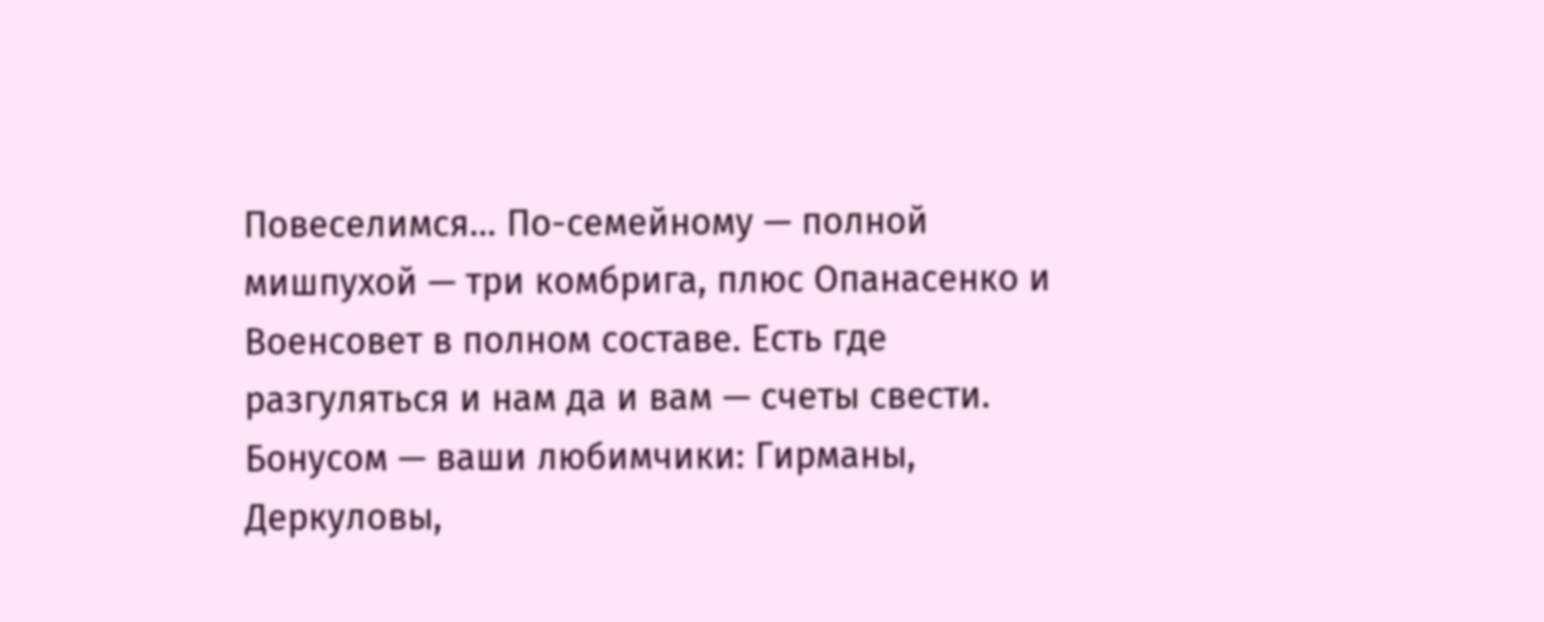Повеселимся… По-семейному — полной мишпухой — три комбрига, плюс Опанасенко и Военсовет в полном составе. Есть где разгуляться и нам да и вам — счеты свести. Бонусом — ваши любимчики: Гирманы, Деркуловы,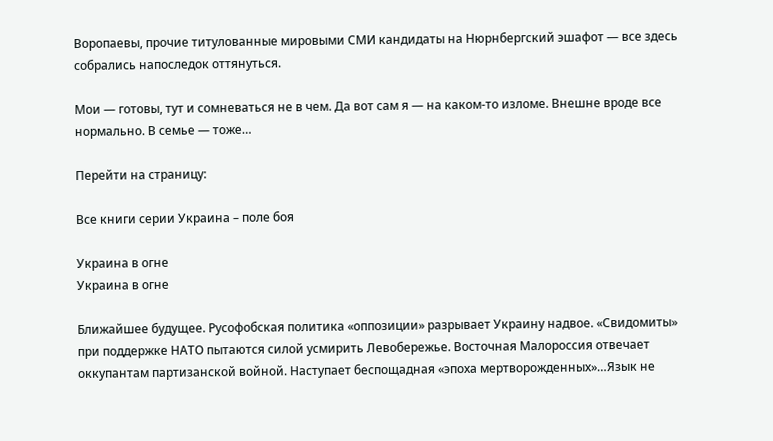Воропаевы, прочие титулованные мировыми СМИ кандидаты на Нюрнбергский эшафот — все здесь собрались напоследок оттянуться.

Мои — готовы, тут и сомневаться не в чем. Да вот сам я — на каком-то изломе. Внешне вроде все нормально. В семье — тоже…

Перейти на страницу:

Все книги серии Украина – поле боя

Украина в огне
Украина в огне

Ближайшее будущее. Русофобская политика «оппозиции» разрывает Украину надвое. «Свидомиты» при поддержке НАТО пытаются силой усмирить Левобережье. Восточная Малороссия отвечает оккупантам партизанской войной. Наступает беспощадная «эпоха мертворожденных»…Язык не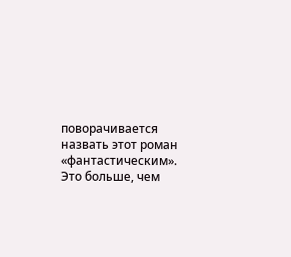поворачивается назвать этот роман «фантастическим». Это больше, чем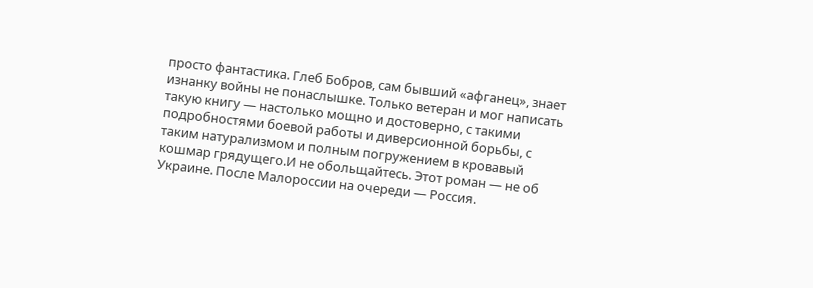просто фантастика. Глеб Бобров, сам бывший «афганец», знает изнанку войны не понаслышке. Только ветеран и мог написать такую книгу — настолько мощно и достоверно, с такими подробностями боевой работы и диверсионной борьбы, с таким натурализмом и полным погружением в кровавый кошмар грядущего.И не обольщайтесь. Этот роман — не об Украине. После Малороссии на очереди — Россия.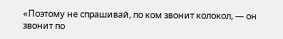«Поэтому не спрашивай, по ком звонит колокол, — он звонит по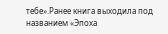тебе».Ранее книга выходила под названием «Эпоха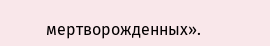мертворожденных».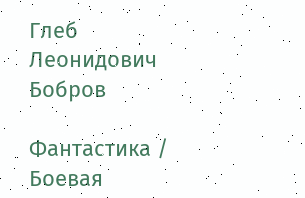Глеб Леонидович Бобров

Фантастика / Боевая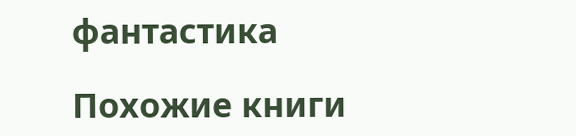фантастика

Похожие книги